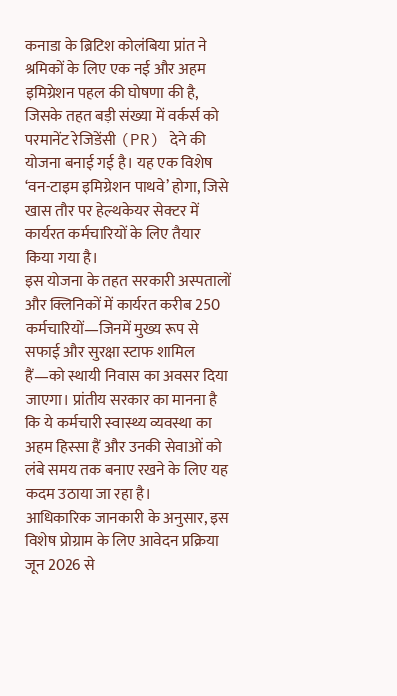कनाडा के ब्रिटिश कोलंबिया प्रांत ने श्रमिकों के लिए एक नई और अहम इमिग्रेशन पहल की घोषणा की है, जिसके तहत बड़ी संख्या में वर्कर्स को परमानेंट रेजिडेंसी (PR) देने की योजना बनाई गई है। यह एक विशेष ‘वन-टाइम इमिग्रेशन पाथवे’ होगा, जिसे खास तौर पर हेल्थकेयर सेक्टर में कार्यरत कर्मचारियों के लिए तैयार किया गया है।
इस योजना के तहत सरकारी अस्पतालों और क्लिनिकों में कार्यरत करीब 250 कर्मचारियों—जिनमें मुख्य रूप से सफाई और सुरक्षा स्टाफ शामिल हैं—को स्थायी निवास का अवसर दिया जाएगा। प्रांतीय सरकार का मानना है कि ये कर्मचारी स्वास्थ्य व्यवस्था का अहम हिस्सा हैं और उनकी सेवाओं को लंबे समय तक बनाए रखने के लिए यह कदम उठाया जा रहा है।
आधिकारिक जानकारी के अनुसार, इस विशेष प्रोग्राम के लिए आवेदन प्रक्रिया जून 2026 से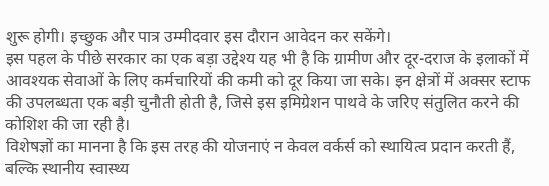शुरू होगी। इच्छुक और पात्र उम्मीदवार इस दौरान आवेदन कर सकेंगे।
इस पहल के पीछे सरकार का एक बड़ा उद्देश्य यह भी है कि ग्रामीण और दूर-दराज के इलाकों में आवश्यक सेवाओं के लिए कर्मचारियों की कमी को दूर किया जा सके। इन क्षेत्रों में अक्सर स्टाफ की उपलब्धता एक बड़ी चुनौती होती है, जिसे इस इमिग्रेशन पाथवे के जरिए संतुलित करने की कोशिश की जा रही है।
विशेषज्ञों का मानना है कि इस तरह की योजनाएं न केवल वर्कर्स को स्थायित्व प्रदान करती हैं, बल्कि स्थानीय स्वास्थ्य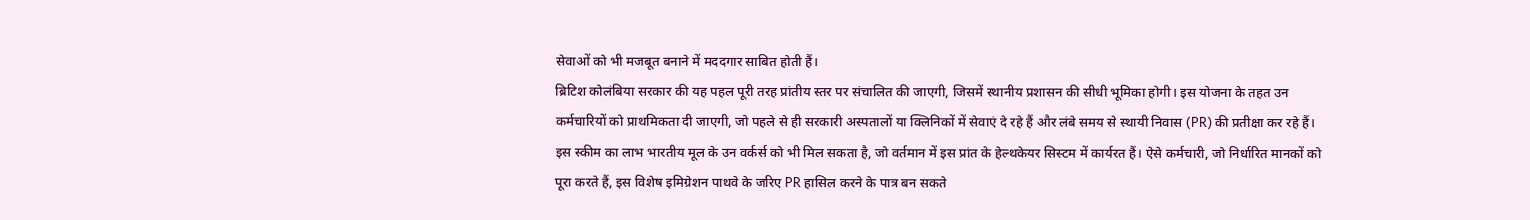सेवाओं को भी मजबूत बनाने में मददगार साबित होती हैं।
ब्रिटिश कोलंबिया सरकार की यह पहल पूरी तरह प्रांतीय स्तर पर संचालित की जाएगी, जिसमें स्थानीय प्रशासन की सीधी भूमिका होगी। इस योजना के तहत उन कर्मचारियों को प्राथमिकता दी जाएगी, जो पहले से ही सरकारी अस्पतालों या क्लिनिकों में सेवाएं दे रहे हैं और लंबे समय से स्थायी निवास (PR) की प्रतीक्षा कर रहे हैं।
इस स्कीम का लाभ भारतीय मूल के उन वर्कर्स को भी मिल सकता है, जो वर्तमान में इस प्रांत के हेल्थकेयर सिस्टम में कार्यरत हैं। ऐसे कर्मचारी, जो निर्धारित मानकों को पूरा करते हैं, इस विशेष इमिग्रेशन पाथवे के जरिए PR हासिल करने के पात्र बन सकते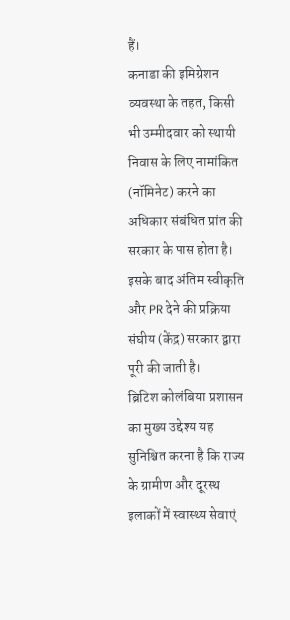हैं।
कनाडा की इमिग्रेशन व्यवस्था के तहत, किसी भी उम्मीदवार को स्थायी निवास के लिए नामांकित (नॉमिनेट) करने का अधिकार संबंधित प्रांत की सरकार के पास होता है। इसके बाद अंतिम स्वीकृति और PR देने की प्रक्रिया संघीय (केंद्र) सरकार द्वारा पूरी की जाती है।
ब्रिटिश कोलंबिया प्रशासन का मुख्य उद्देश्य यह सुनिश्चित करना है कि राज्य के ग्रामीण और दूरस्थ इलाकों में स्वास्थ्य सेवाएं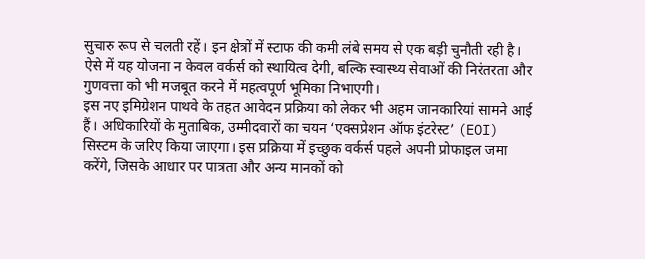सुचारु रूप से चलती रहें। इन क्षेत्रों में स्टाफ की कमी लंबे समय से एक बड़ी चुनौती रही है। ऐसे में यह योजना न केवल वर्कर्स को स्थायित्व देगी, बल्कि स्वास्थ्य सेवाओं की निरंतरता और गुणवत्ता को भी मजबूत करने में महत्वपूर्ण भूमिका निभाएगी।
इस नए इमिग्रेशन पाथवे के तहत आवेदन प्रक्रिया को लेकर भी अहम जानकारियां सामने आई हैं। अधिकारियों के मुताबिक, उम्मीदवारों का चयन ‘एक्सप्रेशन ऑफ इंटरेस्ट’ (EOI) सिस्टम के जरिए किया जाएगा। इस प्रक्रिया में इच्छुक वर्कर्स पहले अपनी प्रोफाइल जमा करेंगे, जिसके आधार पर पात्रता और अन्य मानकों को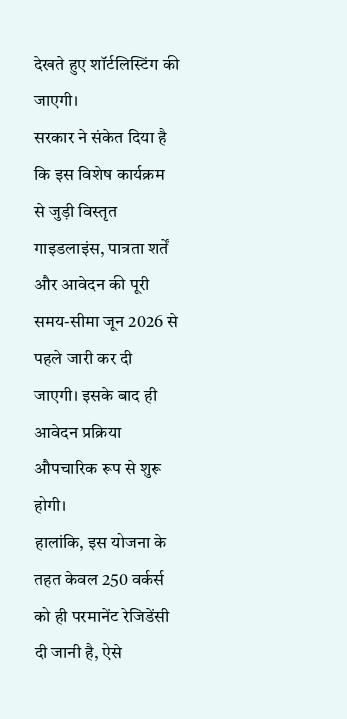देखते हुए शॉर्टलिस्टिंग की जाएगी।
सरकार ने संकेत दिया है कि इस विशेष कार्यक्रम से जुड़ी विस्तृत गाइडलाइंस, पात्रता शर्तें और आवेदन की पूरी समय-सीमा जून 2026 से पहले जारी कर दी जाएगी। इसके बाद ही आवेदन प्रक्रिया औपचारिक रूप से शुरू होगी।
हालांकि, इस योजना के तहत केवल 250 वर्कर्स को ही परमानेंट रेजिडेंसी दी जानी है, ऐसे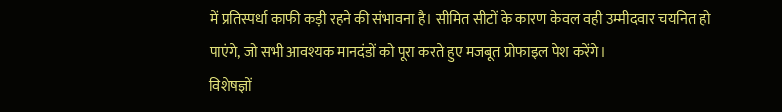में प्रतिस्पर्धा काफी कड़ी रहने की संभावना है। सीमित सीटों के कारण केवल वही उम्मीदवार चयनित हो पाएंगे, जो सभी आवश्यक मानदंडों को पूरा करते हुए मजबूत प्रोफाइल पेश करेंगे।
विशेषज्ञों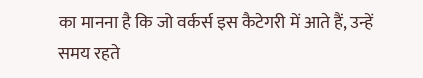का मानना है कि जो वर्कर्स इस कैटेगरी में आते हैं, उन्हें समय रहते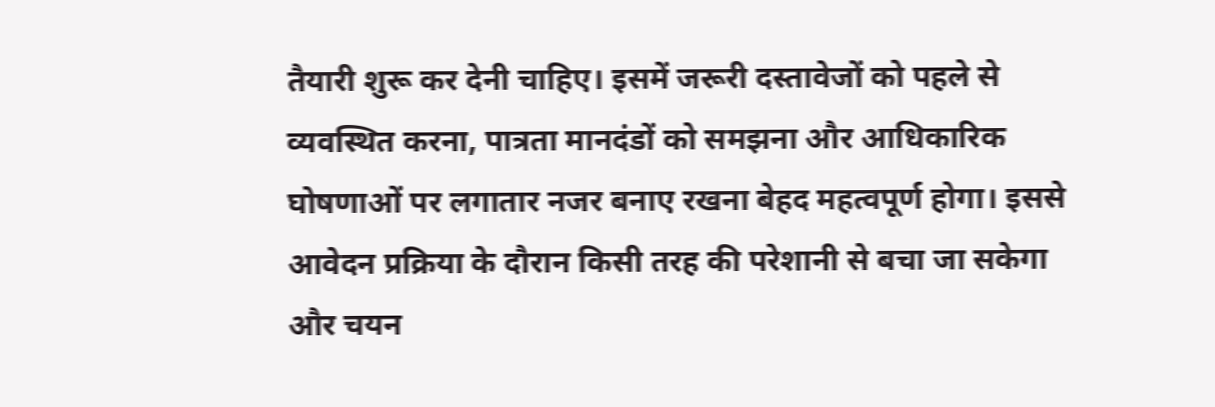तैयारी शुरू कर देनी चाहिए। इसमें जरूरी दस्तावेजों को पहले से व्यवस्थित करना, पात्रता मानदंडों को समझना और आधिकारिक घोषणाओं पर लगातार नजर बनाए रखना बेहद महत्वपूर्ण होगा। इससे आवेदन प्रक्रिया के दौरान किसी तरह की परेशानी से बचा जा सकेगा और चयन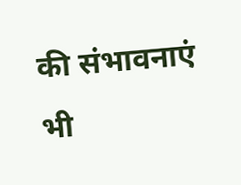की संभावनाएं भी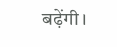बढ़ेंगी।